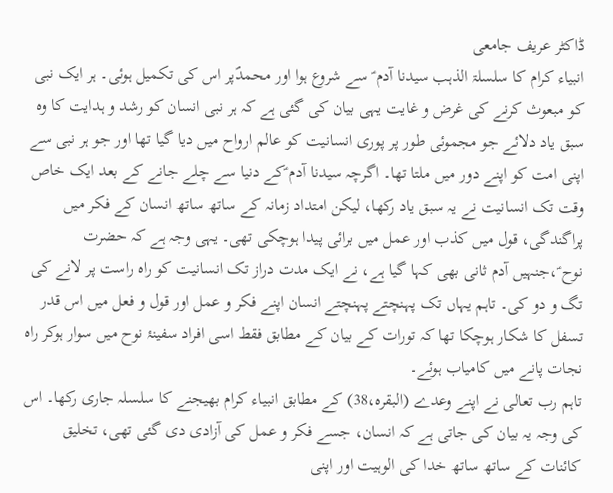ڈاکٹر عریف جامعی
انبیاء کرام کا سلسلۃ الذہب سیدنا آدم ؑ سے شروع ہوا اور محمدؐپر اس کی تکمیل ہوئی۔ ہر ایک نبی کو مبعوث کرنے کی غرض و غایت یہی بیان کی گئی ہے کہ ہر نبی انسان کو رشد و ہدایت کا وہ سبق یاد دلائے جو مجموئی طور پر پوری انسانیت کو عالم ارواح میں دیا گیا تھا اور جو ہر نبی سے اپنی امت کو اپنے دور میں ملتا تھا۔ اگرچہ سیدنا آدم ؑکے دنیا سے چلے جانے کے بعد ایک خاص وقت تک انسانیت نے یہ سبق یاد رکھا، لیکن امتداد زمانہ کے ساتھ ساتھ انسان کے فکر میں پراگندگی، قول میں کذب اور عمل میں برائی پیدا ہوچکی تھی۔ یہی وجہ ہے کہ حضرت نوح ؑ،جنہیں آدم ثانی بھی کہا گیا ہے، نے ایک مدت دراز تک انسانیت کو راہ راست پر لانے کی تگ و دو کی۔ تاہم یہاں تک پہنچتے پہنچتے انسان اپنے فکر و عمل اور قول و فعل میں اس قدر تسفل کا شکار ہوچکا تھا کہ تورات کے بیان کے مطابق فقط اسی افراد سفینۂ نوح میں سوار ہوکر راہ نجات پانے میں کامیاب ہوئے۔
تاہم رب تعالی نے اپنے وعدے (البقرہ،38) کے مطابق انبیاء کرام بھیجنے کا سلسلہ جاری رکھا۔ اس کی وجہ یہ بیان کی جاتی ہے کہ انسان، جسے فکر و عمل کی آزادی دی گئی تھی، تخلیق کائنات کے ساتھ ساتھ خدا کی الوہیت اور اپنی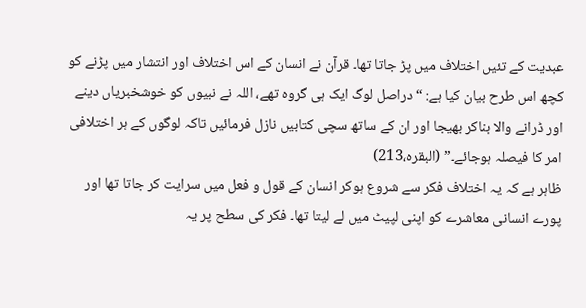عبدیت کے تئیں اختلاف میں پڑ جاتا تھا۔ قرآن نے انسان کے اس اختلاف اور انتشار میں پڑنے کو کچھ اس طرح بیان کیا ہے: “دراصل لوگ ایک ہی گروہ تھے، اللہ نے نبیوں کو خوشخبریاں دینے اور ڈرانے والا بناکر بھیجا اور ان کے ساتھ سچی کتابیں نازل فرمائیں تاکہ لوگوں کے ہر اختلافی امر کا فیصلہ ہوجائے۔” (البقرہ،213)
ظاہر ہے کہ یہ اختلاف فکر سے شروع ہوکر انسان کے قول و فعل میں سرایت کر جاتا تھا اور پورے انسانی معاشرے کو اپنی لپیٹ میں لے لیتا تھا۔ فکر کی سطح پر یہ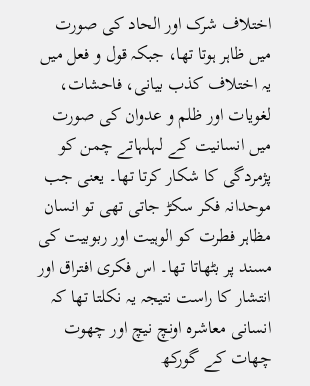اختلاف شرک اور الحاد کی صورت میں ظاہر ہوتا تھا، جبکہ قول و فعل میں یہ اختلاف کذب بیانی، فاحشات، لغویات اور ظلم و عدوان کی صورت میں انسانیت کے لہلہاتے چمن کو پژمردگی کا شکار کرتا تھا۔ یعنی جب موحدانہ فکر سکڑ جاتی تھی تو انسان مظاہر فطرت کو الوہیت اور ربوبیت کی مسند پر بٹھاتا تھا۔ اس فکری افتراق اور انتشار کا راست نتیجہ یہ نکلتا تھا کہ انسانی معاشرہ اونچ نیچ اور چھوت چھات کے گورکھ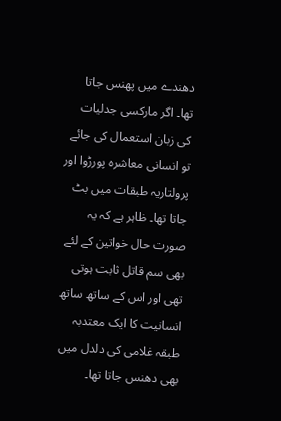دھندے میں پھنس جاتا تھا۔ اگر مارکسی جدلیات کی زبان استعمال کی جائے تو انسانی معاشرہ پورڑوا اور پرولتاریہ طبقات میں بٹ جاتا تھا۔ ظاہر ہے کہ یہ صورت حال خواتین کے لئے بھی سم قاتل ثابت ہوتی تھی اور اس کے ساتھ ساتھ انسانیت کا ایک معتدبہ طبقہ غلامی کی دلدل میں بھی دھنس جاتا تھا۔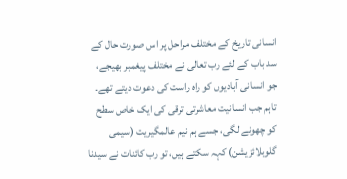انسانی تاریخ کے مختلف مراحل پر اس صورت حال کے سد باب کے لئے رب تعالی نے مختلف پیغمبر بھیجے، جو انسانی آبادیوں کو راہ راست کی دعوت دیتے تھے۔ تاہم جب انسانیت معاشرتی ترقی کی ایک خاص سطح کو چھونے لگی، جسے ہم نیم عالمگیریت (سیمی گلوبلائزیشن) کہہ سکتے ہیں، تو رب کائنات نے سیدنا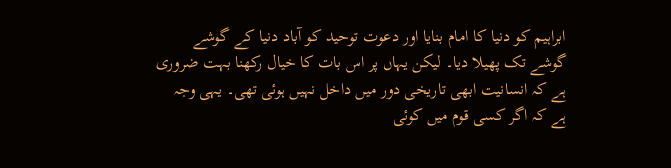ابراہیم کو دنیا کا امام بنایا اور دعوت توحید کو آباد دنیا کے گوشے گوشے تک پھیلا دیا۔ لیکن یہاں پر اس بات کا خیال رکھنا بہت ضروری ہے کہ انسانیت ابھی تاریخی دور میں داخل نہیں ہوئی تھی۔ یہی وجہ ہے کہ اگر کسی قوم میں کوئی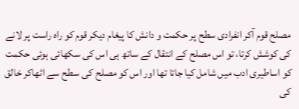مصلح قوم آکر انفرادی سطح پر حکمت و دانش کا پیغام دیکر قوم کو راہ راست پر لانے کی کوشش کرتا، تو اس مصلح کے انتقال کے ساتھ ہی اس کی سکھائی ہوئی حکمت کو اساطیری ادب میں شامل کیا جاتا تھا اور اس کو مصلح کی سطح سے اٹھاکر خالق کی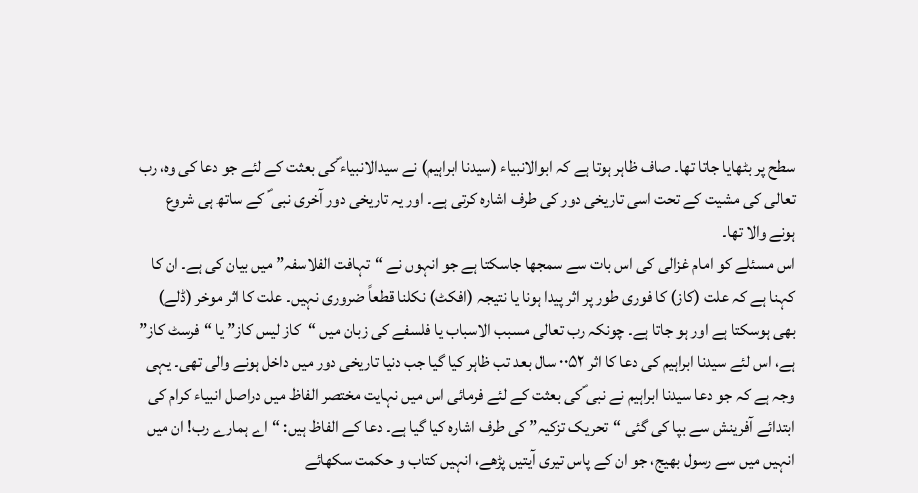سطح پر بٹھایا جاتا تھا۔ صاف ظاہر ہوتا ہے کہ ابوالانبیاء (سیدنا ابراہیم) نے سیدالانبیاء ؐکی بعثت کے لئے جو دعا کی وہ، رب تعالی کی مشیت کے تحت اسی تاریخی دور کی طرف اشارہ کرتی ہے۔ اور یہ تاریخی دور آخری نبی ؐ کے ساتھ ہی شروع ہونے والا تھا۔
اس مسئلے کو امام غزالی کی اس بات سے سمجھا جاسکتا ہے جو انہوں نے “تہافت الفلاسفہ” میں بیان کی ہے۔ ان کا کہنا ہے کہ علت (کاز) کا فوری طور پر اثر پیدا ہونا یا نتیجہ (افکٹ) نکلنا قطعاً ضروری نہیں۔ علت کا اثر موخر (ڈلے) بھی ہوسکتا ہے اور ہو جاتا ہے۔ چونکہ رب تعالی مسبب الاسباب یا فلسفے کی زبان میں “کاز لیس کاز” یا “فرسٹ کاز” ہے، اس لئے سیدنا ابراہیم کی دعا کا اثر ۰۰۵۲ سال بعد تب ظاہر کیا گیا جب دنیا تاریخی دور میں داخل ہونے والی تھی۔ یہی وجہ ہے کہ جو دعا سیدنا ابراہیم نے نبی ؐکی بعثت کے لئے فرمائی اس میں نہایت مختصر الفاظ میں دراصل انبیاء کرام کی ابتدائے آفرینش سے بپا کی گئی “تحریک تزکیہ” کی طرف اشارہ کیا گیا ہے۔ دعا کے الفاظ ہیں: “اے ہمارے رب! ان میں انہیں میں سے رسول بھیج، جو ان کے پاس تیری آیتیں پڑھے، انہیں کتاب و حکمت سکھائے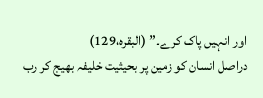اور انہیں پاک کرے۔” (البقرہ،129)
دراصل انسان کو زمین پر بحیثیت خلیفہ بھیج کر رب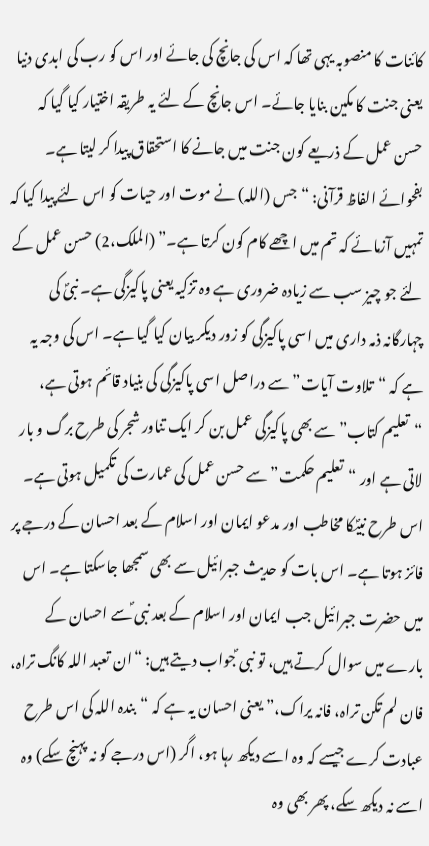کائنات کا منصوبہ یہی تھا کہ اس کی جانچ کی جائے اور اس کو رب کی ابدی دنیا یعنی جنت کا مکین بنایا جائے۔ اس جانچ کے لئے یہ طریقہ اختیار کیا گیا کہ حسن عمل کے ذریعے کون جنت میں جانے کا استحقاق پیدا کر لیتا ہے۔ بفحوائے الفاظ قرآنی: “جس (اللہ) نے موت اور حیات کو اس لئے پیدا کیا کہ تمہیں آزمائے کہ تم میں اچھے کام کون کرتا ہے۔” (الملک،2) حسن عمل کے لئے جو چیز سب سے زیادہ ضروری ہے وہ تزکیہ یعنی پاکیزگی ہے۔ نبیؐ کی چہارگانہ ذمہ داری میں اسی پاکیزگی کو زور دیکر بیان کیا گیا ہے۔ اس کی وجہ یہ ہے کہ “تلاوت آیات” سے دراصل اسی پاکیزگی کی بنیاد قائم ہوتی ہے، “تعلیم کتاب” سے بھی پاکیزگی عمل بن کر ایک تناور شجر کی طرح برگ و بار لاتی ہے اور “تعلیم حکمت” سے حسن عمل کی عمارت کی تکمیل ہوتی ہے۔ اس طرح نبیؐکا مخاطب اور مدعو ایمان اور اسلام کے بعد احسان کے درجے پر فائز ہوتا ہے۔ اس بات کو حدیث جبرائیل سے بھی سمجھا جاسکتا ہے۔ اس میں حضرت جبرائیل جب ایمان اور اسلام کے بعد نبی ؐسے احسان کے بارے میں سوال کرتے ہیں، تو نبی ؐجواب دیتے ہیں: “ان تعبد اللہ کانگ تراہ، فان لم تکن تراہ، فانہ یراک،” یعنی احسان یہ ہے کہ “بندہ اللہ کی اس طرح عبادت کرے جیسے کہ وہ اسے دیکھ رہا ہو، اگر (اس درجے کو نہ پہنچ سکے) وہ اسے نہ دیکھ سکے، پھر بھی وہ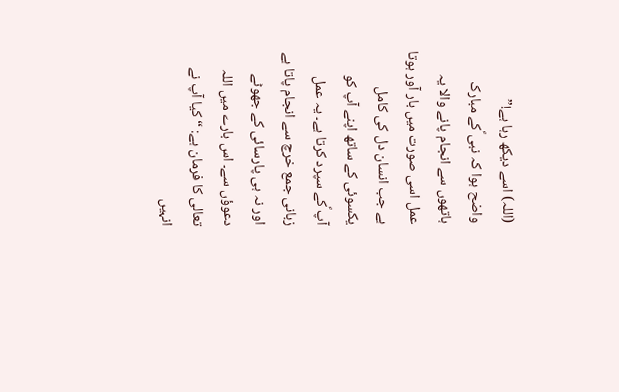(اللہ) اسے دیکھ رہا ہے!”
واضح ہوا کہ نبی ؐکے مبارک ہاتھوں سے انجام پانے والا یہ عمل اسی صورت میں بار آور ہوتا ہے جب انسان دل کی کامل یکسوئی کے ساتھ اپنے آپ کو آپ ؐکے سپرد کرتا ہے۔ یہ عمل زبانی جمع خرچ سے انجام پاتا ہے اور نہ ہی پارسائی کے جھوٹے دعوؤں سے۔ اس بارے میں اللہ تعالی کا فرمان ہے: “کیا آپ نے انہیں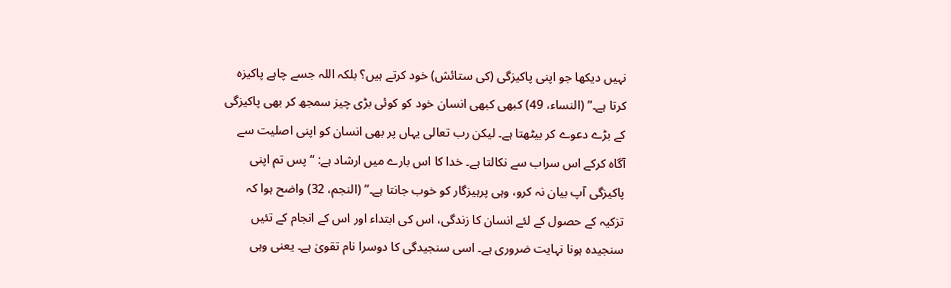نہیں دیکھا جو اپنی پاکیزگی (کی ستائش) خود کرتے ہیں؟ بلکہ اللہ جسے چاہے پاکیزہ کرتا ہے۔” (النساء، 49) کبھی کبھی انسان خود کو کوئی بڑی چیز سمجھ کر بھی پاکیزگی کے بڑے دعوے کر بیٹھتا ہے۔ لیکن رب تعالی یہاں پر بھی انسان کو اپنی اصلیت سے آگاہ کرکے اس سراب سے نکالتا ہے۔ خدا کا اس بارے میں ارشاد ہے: “پس تم اپنی پاکیزگی آپ بیان نہ کرو، وہی پرہیزگار کو خوب جانتا ہے۔” (النجم، 32) واضح ہوا کہ تزکیہ کے حصول کے لئے انسان کا زندگی، اس کی ابتداء اور اس کے انجام کے تئیں سنجیدہ ہونا نہایت ضروری ہے۔ اسی سنجیدگی کا دوسرا نام تقویٰ ہے۔ یعنی وہی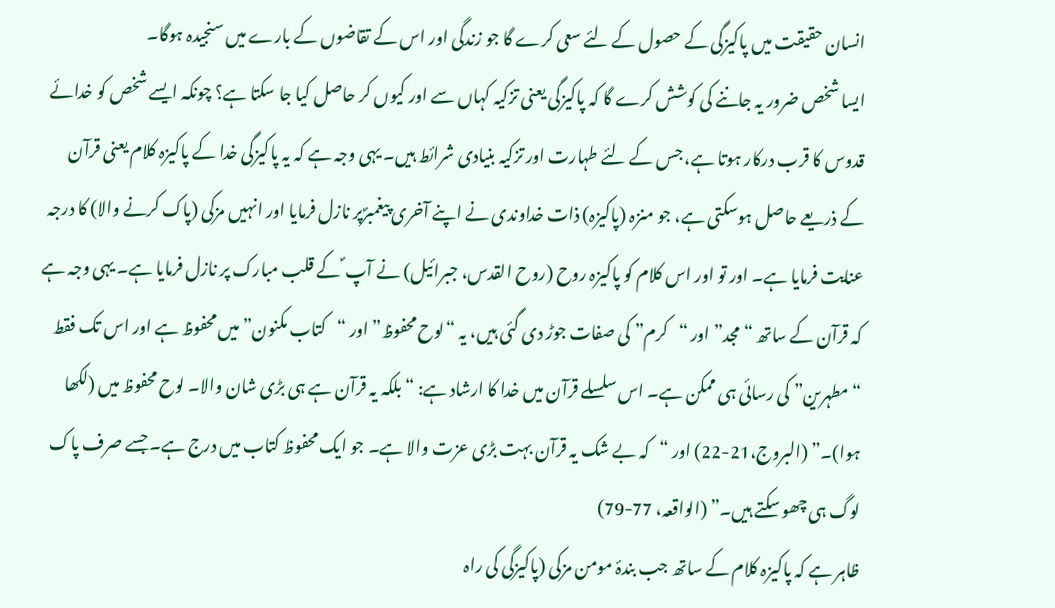انسان حقیقت میں پاکیزگی کے حصول کے لئے سعی کرے گا جو زندگی اور اس کے تقاضوں کے بارے میں سنجیدہ ہوگا۔
ایسا شخص ضرور یہ جاننے کی کوشش کرے گا کہ پاکیزگی یعنی تزکیہ کہاں سے اور کیوں کر حاصل کیا جا سکتا ہے؟ چونکہ ایسے شخص کو خدائے قدوس کا قرب درکار ہوتا ہے، جس کے لئے طہارت اور تزکیہ بنیادی شرائط ہیں۔ یہی وجہ ہے کہ یہ پاکیزگی خدا کے پاکیزہ کلام یعنی قرآن کے ذریعے حاصل ہوسکتی ہے، جو منزہ (پاکیزہ) ذات خداوندی نے اپنے آخری پیغمبرؐپر نازل فرمایا اور انہیں مزکی (پاک کرنے والا) کا درجہ عنایت فرمایا ہے۔ اور تو اور اس کلام کو پاکیزہ روح (روح القدس، جبرائیل) نے آپ ؐ کے قلب مبارک پر نازل فرمایا ہے۔ یہی وجہ ہے کہ قرآن کے ساتھ “مجد” اور “کرم” کی صفات جوڑ دی گئی ہیں، یہ “لوح محفوظ” اور “کتاب مکنون” میں محفوظ ہے اور اس تک فقط “مطہرین” کی رسائی ہی ممکن ہے۔ اس سلسلے قرآن میں خدا کا ارشاد ہے: “بلکہ یہ قرآن ہے ہی بڑی شان والا۔ لوح محفوظ میں (لکھا ہوا)۔” (البروج،21-22) اور “کہ بے شک یہ قرآن بہت بڑی عزت والا ہے۔ جو ایک محفوظ کتاب میں درج ہے۔ جسے صرف پاک لوگ ہی چھو سکتے ہیں۔” (الواقعہ، 77-79)
ظاہر ہے کہ پاکیزہ کلام کے ساتھ جب بندۂ مومن مزکی (پاکیزگی کی راہ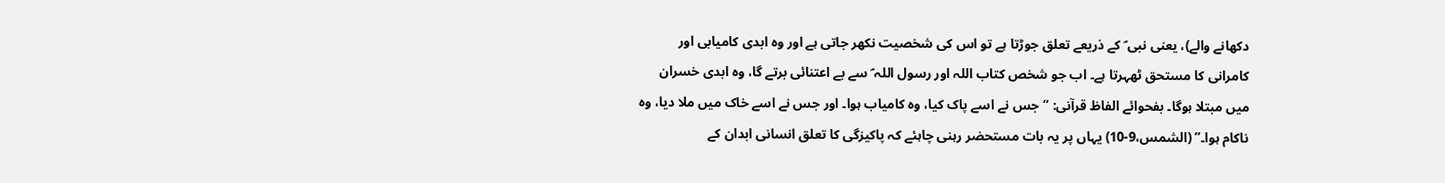دکھانے والے)، یعنی نبی ؐ کے ذریعے تعلق جوڑتا ہے تو اس کی شخصیت نکھر جاتی ہے اور وہ ابدی کامیابی اور کامرانی کا مستحق ٹھہرتا ہے۔ اب جو شخص کتاب اللہ اور رسول اللہ ؐ سے بے اعتنائی برتے گا، وہ ابدی خسران میں مبتلا ہوگا۔ بفحوائے الفاظ قرآنی: “جس نے اسے پاک کیا، وہ کامیاب ہوا۔ اور جس نے اسے خاک میں ملا دیا، وہ ناکام ہوا۔” (الشمس،9-10) یہاں پر یہ بات مستحضر رہنی چاہئے کہ پاکیزگی کا تعلق انسانی ابدان کے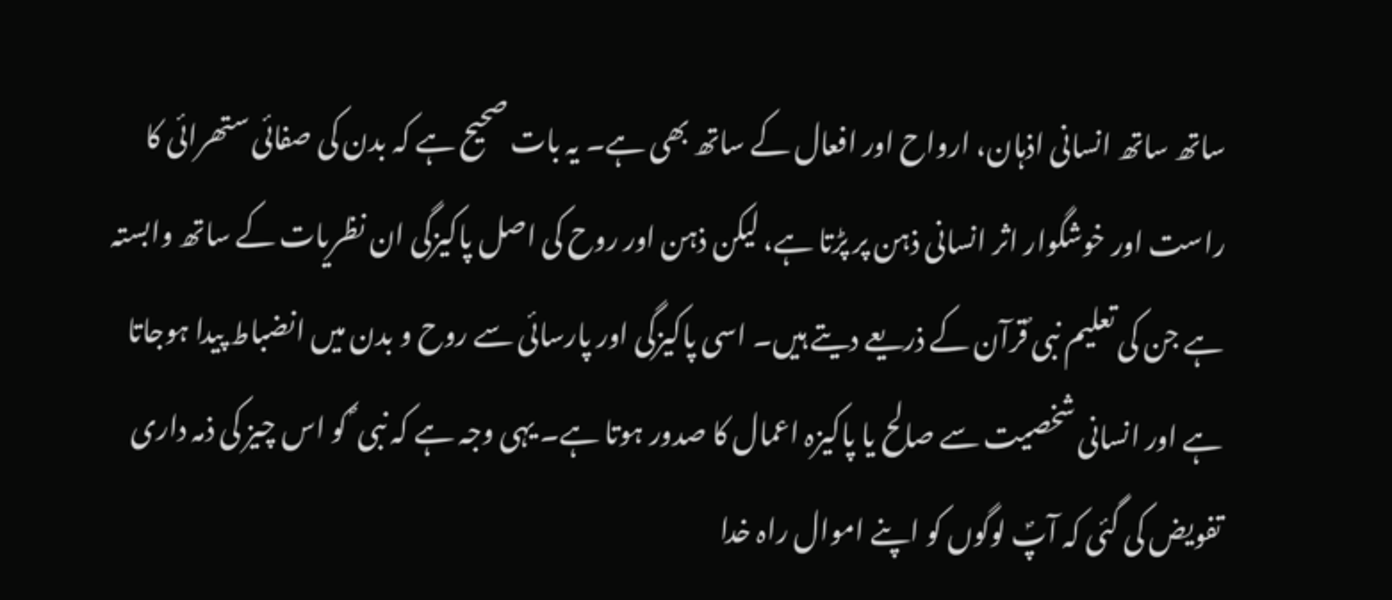ساتھ ساتھ انسانی اذہان، ارواح اور افعال کے ساتھ بھی ہے۔ یہ بات صحیح ہے کہ بدن کی صفائی ستھرائی کا راست اور خوشگوار اثر انسانی ذہن پر پڑتا ہے، لیکن ذہن اور روح کی اصل پاکیزگی ان نظریات کے ساتھ وابستہ ہے جن کی تعلیم نبی ؐقرآن کے ذریعے دیتے ہیں۔ اسی پاکیزگی اور پارسائی سے روح و بدن میں انضباط پیدا ہوجاتا ہے اور انسانی شخصیت سے صالح یا پاکیزہ اعمال کا صدور ہوتا ہے۔ یہی وجہ ہے کہ نبی ؐ کو اس چیز کی ذمہ داری تفویض کی گئی کہ آپؐ لوگوں کو اپنے اموال راہ خدا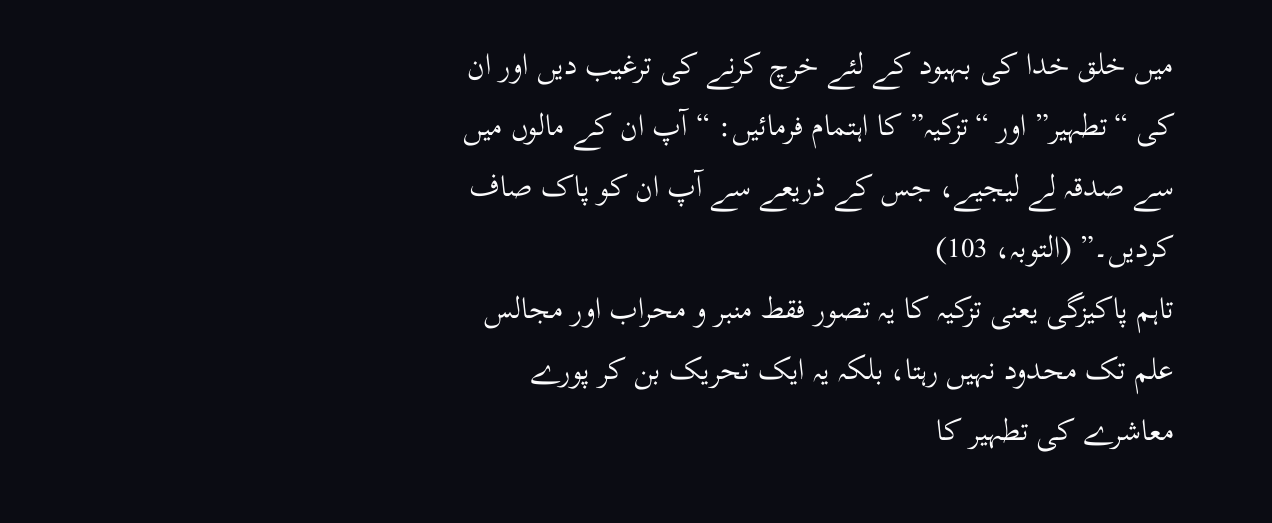میں خلق خدا کی بہبود کے لئے خرچ کرنے کی ترغیب دیں اور ان کی “تطہیر” اور “تزکیہ” کا اہتمام فرمائیں: “آپ ان کے مالوں میں سے صدقہ لے لیجیے، جس کے ذریعے سے آپ ان کو پاک صاف کردیں۔” (التوبہ، 103)
تاہم پاکیزگی یعنی تزکیہ کا یہ تصور فقط منبر و محراب اور مجالس علم تک محدود نہیں رہتا، بلکہ یہ ایک تحریک بن کر پورے معاشرے کی تطہیر کا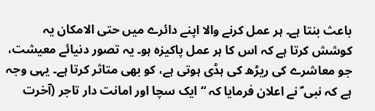باعث بنتا ہے۔ ہر عمل کرنے والا اپنے دائرے میں حتی الامکان یہ کوشش کرتا ہے کہ اس کا ہر عمل پاکیزہ ہو۔ یہ تصور دنیائے معیشت، جو معاشرے کی ریڑھ کی ہڈی ہوتی ہے، کو بھی متاثر کرتا ہے۔ یہی وجہ ہے کہ نبی ؐ نے اعلان فرمایا کہ “ایک سچا اور امانت دار تاجر (آخرت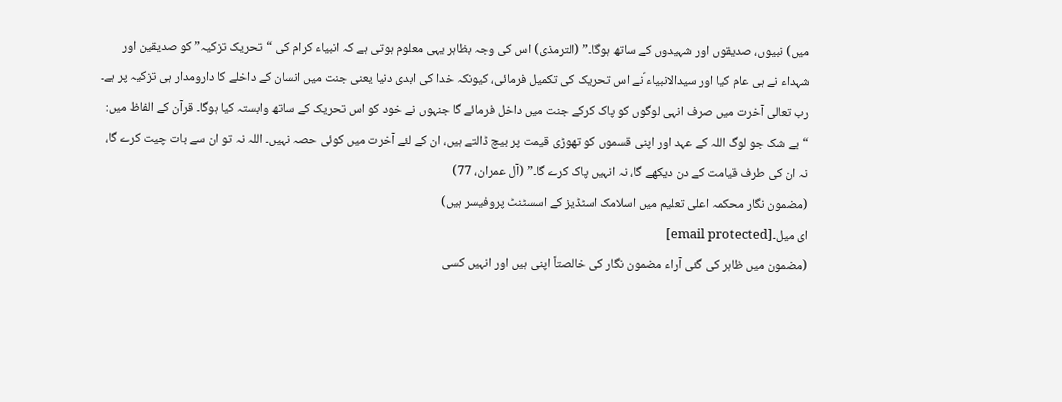میں) نبیوں، صدیقوں اور شہیدوں کے ساتھ ہوگا۔” (الترمذی) اس کی وجہ بظاہر یہی معلوم ہوتی ہے کہ انبیاء کرام کی “تحریک تزکیہ” کو صدیقین اور شہداء نے ہی عام کیا اور سیدالانبیاء ؐنے اس تحریک کی تکمیل فرمائی، کیونکہ خدا کی ابدی دنیا یعنی جنت میں انسان کے داخلے کا دارومدار ہی تزکیہ پر ہے۔ رب تعالی آخرت میں صرف انہی لوگوں کو پاک کرکے جنت میں داخل فرمائے گا جنہوں نے خود کو اس تحریک کے ساتھ وابستہ کیا ہوگا۔ قرآن کے الفاظ میں: “بے شک جو لوگ اللہ کے عہد اور اپنی قسموں کو تھوڑی قیمت پر بیچ ڈالتے ہیں، ان کے لئے آخرت میں کوئی حصہ نہیں۔ اللہ نہ تو ان سے بات چیت کرے گا، نہ ان کی طرف قیامت کے دن دیکھے گا، نہ انہیں پاک کرے گا۔” (آل عمران، 77)
(مضمون نگار محکمہ اعلی تعلیم میں اسلامک اسٹڈیز کے اسسٹنٹ پروفیسر ہیں)
ای میل۔[email protected]
(مضمون میں ظاہر کی گئی آراء مضمون نگار کی خالصتاً اپنی ہیں اور انہیں کسی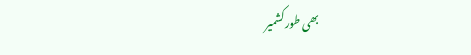بھی طور کشمیر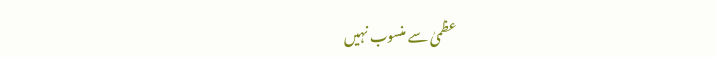عظمیٰ سے منسوب نہیں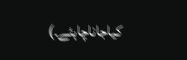کیاجاناچاہئے۔)